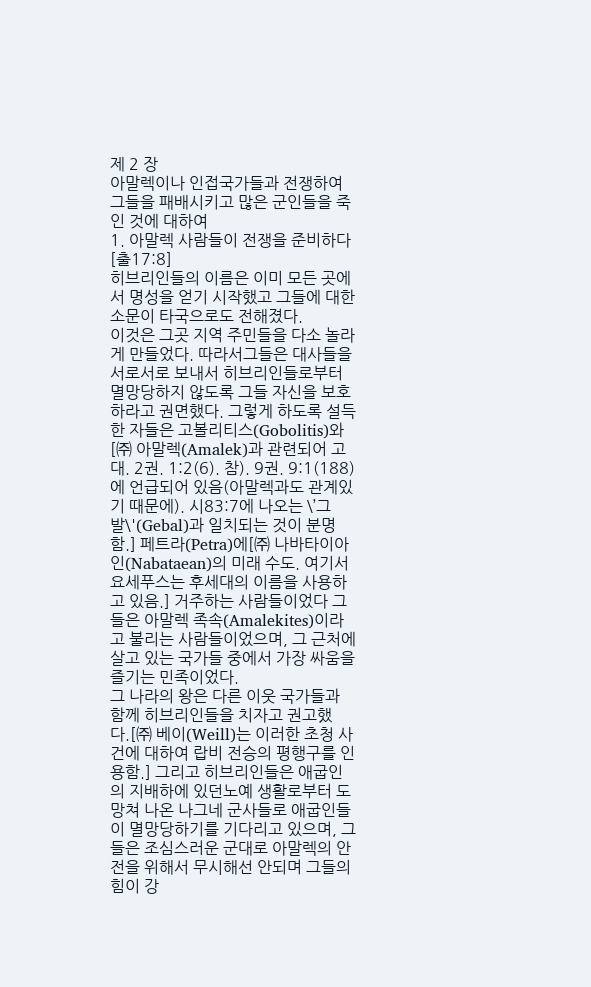제 2 장
아말렉이나 인접국가들과 전쟁하여 그들을 패배시키고 많은 군인들을 죽인 것에 대하여
1. 아말렉 사람들이 전쟁을 준비하다 [출17:8]
히브리인들의 이름은 이미 모든 곳에서 명성을 얻기 시작했고 그들에 대한 소문이 타국으로도 전해졌다.
이것은 그곳 지역 주민들을 다소 놀라게 만들었다. 따라서그들은 대사들을 서로서로 보내서 히브리인들로부터 멸망당하지 않도록 그들 자신을 보호하라고 권면했다. 그렇게 하도록 설득한 자들은 고볼리티스(Gobolitis)와[㈜ 아말렉(Amalek)과 관련되어 고대. 2권. 1:2(6). 참). 9권. 9:1(188)에 언급되어 있음(아말렉과도 관계있기 때문에). 시83:7에 나오는 \’그발\'(Gebal)과 일치되는 것이 분명함.] 페트라(Petra)에[㈜ 나바타이아인(Nabataean)의 미래 수도. 여기서 요세푸스는 후세대의 이름을 사용하고 있음.] 거주하는 사람들이었다 그들은 아말렉 족속(Amalekites)이라고 불리는 사람들이었으며, 그 근처에 살고 있는 국가들 중에서 가장 싸움을 즐기는 민족이었다.
그 나라의 왕은 다른 이웃 국가들과 함께 히브리인들을 치자고 권고했다.[㈜ 베이(Weill)는 이러한 초청 사건에 대하여 랍비 전승의 평행구를 인용함.] 그리고 히브리인들은 애굽인의 지배하에 있던노예 생활로부터 도망쳐 나온 나그네 군사들로 애굽인들이 멸망당하기를 기다리고 있으며, 그들은 조심스러운 군대로 아말렉의 안전을 위해서 무시해선 안되며 그들의 힘이 강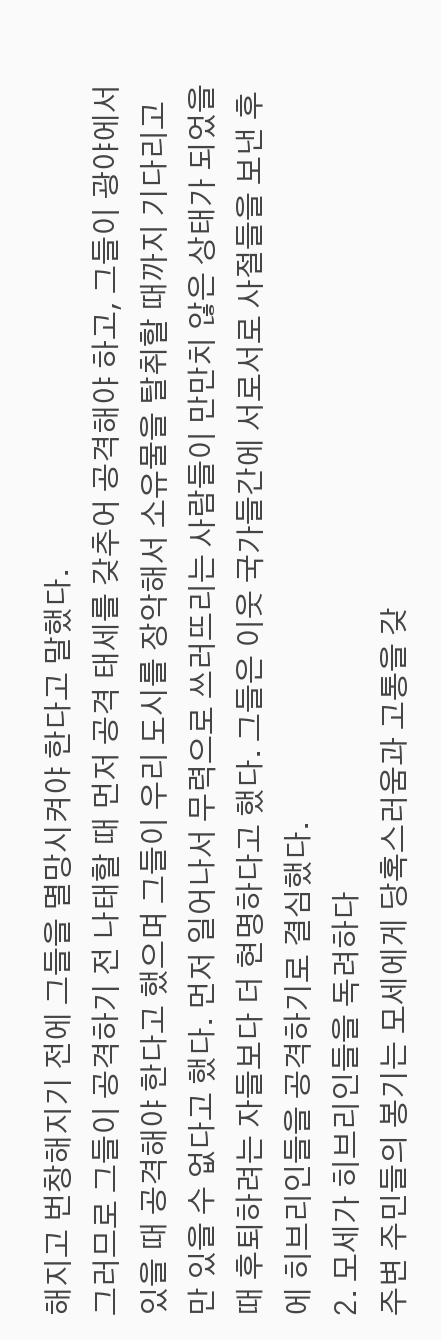해지고 번창해지기 전에 그들을 멸망시켜야 한다고 말했다.
그러므로 그들이 공격하기 전 나태할 때 먼저 공격 태세를 갖추어 공격해야 하고, 그들이 광야에서 있을 때 공격해야 한다고 했으며 그들이 우리 도시를 장악해서 소유물을 탈취할 때까지 기다리고만 있을 수 없다고 했다. 먼저 일어나서 무력으로 쓰러뜨리는 사람들이 만만치 않은 상태가 되었을 때 후퇴하려는 자들보다 더 현명하다고 했다. 그들은 이웃 국가들간에 서로서로 사절들을 보낸 후에 히브리인들을 공격하기로 결심했다.
2. 모세가 히브리인들을 독려하다
주변 주민들의 봉기는 모세에게 당혹스러움과 고통을 갖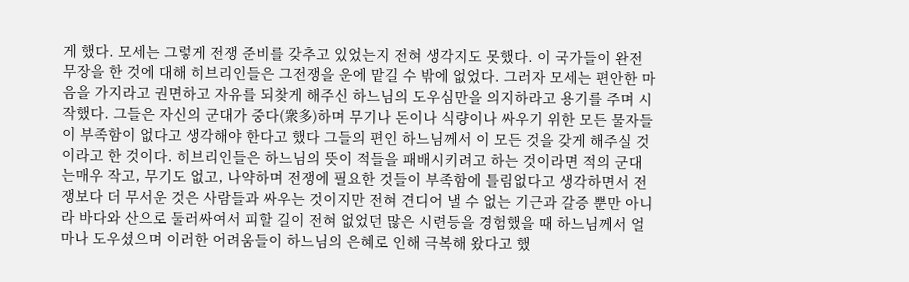게 했다. 모세는 그렇게 전쟁 준비를 갖추고 있었는지 전혀 생각지도 못했다. 이 국가들이 완전 무장을 한 것에 대해 히브리인들은 그전쟁을 운에 맡길 수 밖에 없었다. 그러자 모세는 편안한 마음을 가지라고 권면하고 자유를 되찾게 해주신 하느님의 도우심만을 의지하라고 용기를 주며 시작했다. 그들은 자신의 군대가 중다(衆多)하며 무기나 돈이나 식량이나 싸우기 위한 모든 물자들이 부족함이 없다고 생각해야 한다고 했다 그들의 편인 하느님께서 이 모든 것을 갖게 해주실 것이라고 한 것이다. 히브리인들은 하느님의 뜻이 적들을 패배시키려고 하는 것이라면 적의 군대는매우 작고, 무기도 없고, 나약하며 전쟁에 필요한 것들이 부족함에 틀림없다고 생각하면서 전쟁보다 더 무서운 것은 사람들과 싸우는 것이지만 전혀 견디어 낼 수 없는 기근과 갈증 뿐만 아니라 바다와 산으로 둘러싸여서 피할 길이 전혀 없었던 많은 시련등을 경험했을 때 하느님께서 얼마나 도우셨으며 이러한 어려움들이 하느님의 은혜로 인해 극복해 왔다고 했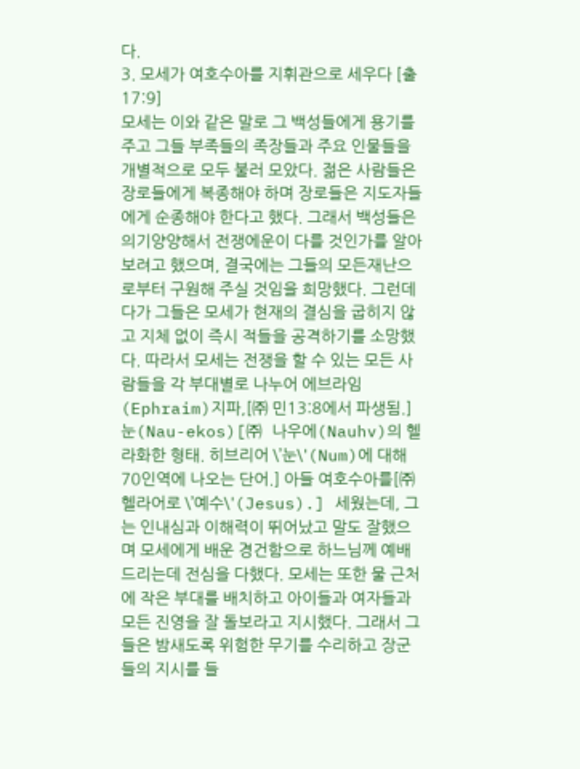다.
3. 모세가 여호수아를 지휘관으로 세우다 [출17:9]
모세는 이와 같은 말로 그 백성들에게 용기를 주고 그들 부족들의 족장들과 주요 인물들을 개별적으로 모두 불러 모았다. 젊은 사람들은 장로들에게 복종해야 하며 장로들은 지도자들에게 순종해야 한다고 했다. 그래서 백성들은 의기양양해서 전쟁에운이 다를 것인가를 알아보려고 했으며, 결국에는 그들의 모든재난으로부터 구원해 주실 것임을 희망했다. 그런데다가 그들은 모세가 현재의 결심을 굽히지 않고 지체 없이 즉시 적들을 공격하기를 소망했다. 따라서 모세는 전쟁을 할 수 있는 모든 사람들을 각 부대별로 나누어 에브라임(Ephraim)지파,[㈜ 민13:8에서 파생됨.] 눈(Nau-ekos)[㈜ 나우에(Nauhv)의 헬라화한 형태. 히브리어 \’눈\'(Num)에 대해 70인역에 나오는 단어.] 아들 여호수아를[㈜ 헬라어로 \’예수\'(Jesus).] 세웠는데, 그는 인내심과 이해력이 뛰어났고 말도 잘했으며 모세에게 배운 경건함으로 하느님께 예배드리는데 전심을 다했다. 모세는 또한 물 근처에 작은 부대를 배치하고 아이들과 여자들과 모든 진영을 잘 돌보라고 지시했다. 그래서 그들은 밤새도록 위험한 무기를 수리하고 장군들의 지시를 들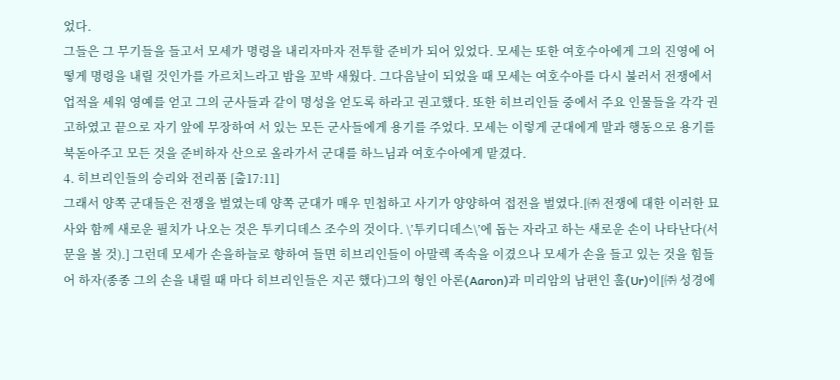었다.
그들은 그 무기들을 들고서 모세가 명령을 내리자마자 전투할 준비가 되어 있었다. 모세는 또한 여호수아에게 그의 진영에 어떻게 명령을 내릴 것인가를 가르치느라고 밤을 꼬박 새웠다. 그다음날이 되었을 때 모세는 여호수아를 다시 불러서 전쟁에서 업적을 세워 영예를 얻고 그의 군사들과 같이 명성을 얻도록 하라고 권고했다. 또한 히브리인들 중에서 주요 인물들을 각각 권고하였고 끝으로 자기 앞에 무장하여 서 있는 모든 군사들에게 용기를 주었다. 모세는 이렇게 군대에게 말과 행동으로 용기를 북돋아주고 모든 것을 준비하자 산으로 올라가서 군대를 하느님과 여호수아에게 맡겼다.
4. 히브리인들의 승리와 전리품 [출17:11]
그래서 양쪽 군대들은 전쟁을 벌였는데 양쪽 군대가 매우 민첩하고 사기가 양양하여 접전을 벌였다.[㈜ 전쟁에 대한 이러한 묘사와 함께 새로운 필치가 나오는 것은 투키디데스 조수의 것이다. \’투키디데스\’에 돕는 자라고 하는 새로운 손이 나타난다(서문을 볼 것).] 그런데 모세가 손을하늘로 향하여 들면 히브리인들이 아말렉 족속을 이겼으나 모세가 손을 들고 있는 것을 힘들어 하자(종종 그의 손을 내릴 때 마다 히브리인들은 지곤 했다)그의 형인 아론(Aaron)과 미리암의 남편인 훌(Ur)이[㈜ 성경에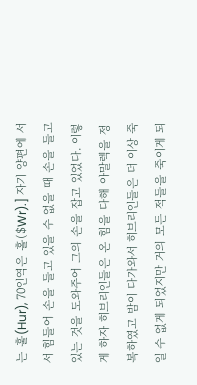는 훌(Hur), 70인역은 홀($Wr).] 자기 양편에 서서 힘들어 손을 들고 있을 수 없을 때 손을 들고 있는 것을 도와주어 그의 손을 잡고 있었다. 이렇게 하자 히브리인들은 온 힘을 다해 아말렉을 정복하였고 밤이 다가와서 히브리인들은 더 이상 죽일 수 없게 되었지만 거의 모든 적들을 죽이게 되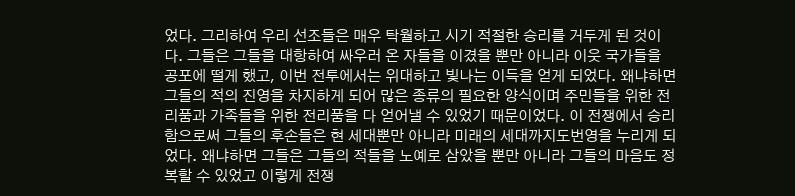었다. 그리하여 우리 선조들은 매우 탁월하고 시기 적절한 승리를 거두게 된 것이다. 그들은 그들을 대항하여 싸우러 온 자들을 이겼을 뿐만 아니라 이웃 국가들을 공포에 떨게 했고, 이번 전투에서는 위대하고 빛나는 이득을 얻게 되었다. 왜냐하면 그들의 적의 진영을 차지하게 되어 많은 종류의 필요한 양식이며 주민들을 위한 전리품과 가족들을 위한 전리품을 다 얻어낼 수 있었기 때문이었다. 이 전쟁에서 승리함으로써 그들의 후손들은 현 세대뿐만 아니라 미래의 세대까지도번영을 누리게 되었다. 왜냐하면 그들은 그들의 적들을 노예로 삼았을 뿐만 아니라 그들의 마음도 정복할 수 있었고 이렇게 전쟁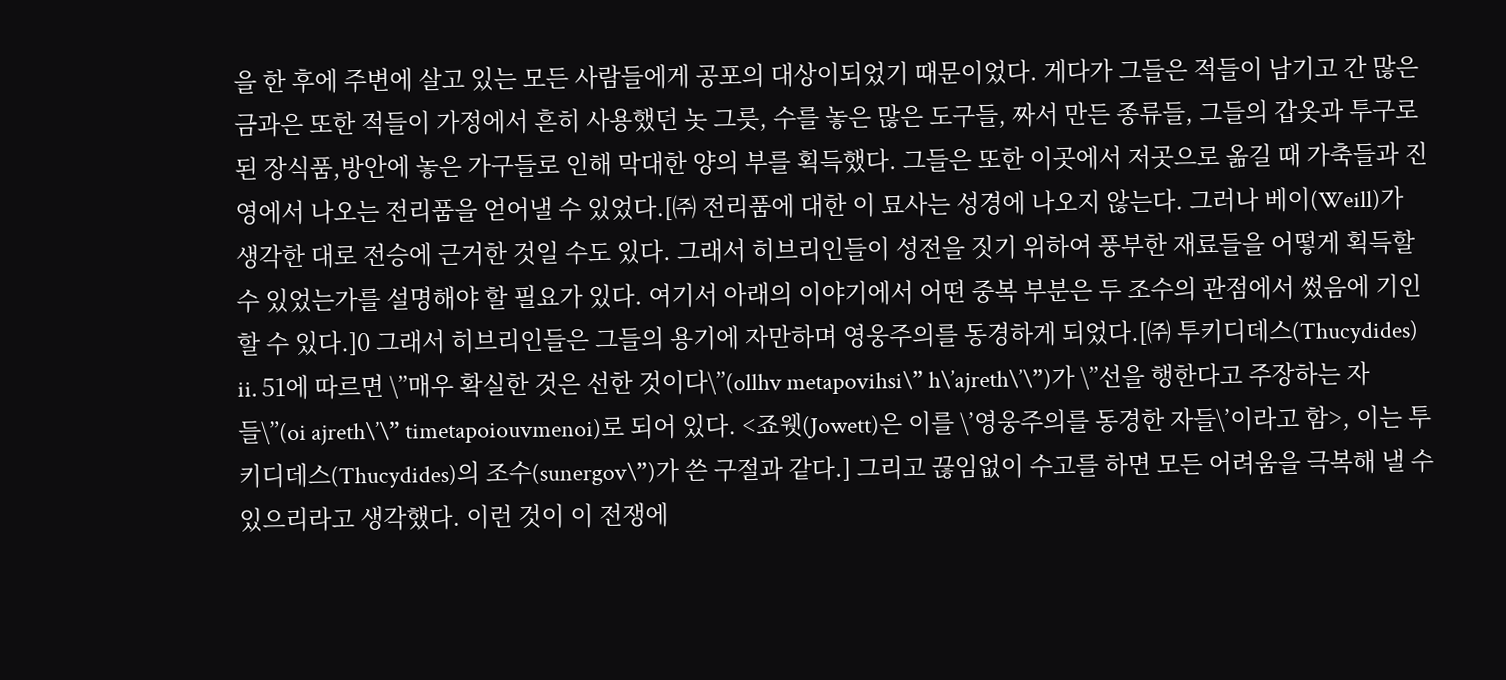을 한 후에 주변에 살고 있는 모든 사람들에게 공포의 대상이되었기 때문이었다. 게다가 그들은 적들이 남기고 간 많은 금과은 또한 적들이 가정에서 흔히 사용했던 놋 그릇, 수를 놓은 많은 도구들, 짜서 만든 종류들, 그들의 갑옷과 투구로 된 장식품,방안에 놓은 가구들로 인해 막대한 양의 부를 획득했다. 그들은 또한 이곳에서 저곳으로 옮길 때 가축들과 진영에서 나오는 전리품을 얻어낼 수 있었다.[㈜ 전리품에 대한 이 묘사는 성경에 나오지 않는다. 그러나 베이(Weill)가 생각한 대로 전승에 근거한 것일 수도 있다. 그래서 히브리인들이 성전을 짓기 위하여 풍부한 재료들을 어떻게 획득할 수 있었는가를 설명해야 할 필요가 있다. 여기서 아래의 이야기에서 어떤 중복 부분은 두 조수의 관점에서 썼음에 기인할 수 있다.]0 그래서 히브리인들은 그들의 용기에 자만하며 영웅주의를 동경하게 되었다.[㈜ 투키디데스(Thucydides) ii. 51에 따르면 \”매우 확실한 것은 선한 것이다\”(ollhv metapovihsi\” h\’ajreth\’\”)가 \”선을 행한다고 주장하는 자들\”(oi ajreth\’\” timetapoiouvmenoi)로 되어 있다. <죠웻(Jowett)은 이를 \’영웅주의를 동경한 자들\’이라고 함>, 이는 투키디데스(Thucydides)의 조수(sunergov\”)가 쓴 구절과 같다.] 그리고 끊임없이 수고를 하면 모든 어려움을 극복해 낼 수 있으리라고 생각했다. 이런 것이 이 전쟁에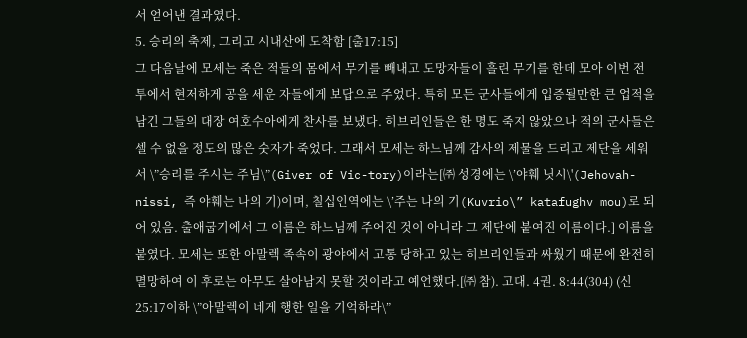서 얻어낸 결과였다.
5. 승리의 축제, 그리고 시내산에 도착함 [출17:15]
그 다음날에 모세는 죽은 적들의 몸에서 무기를 빼내고 도망자들이 흘린 무기를 한데 모아 이번 전투에서 현저하게 공을 세운 자들에게 보답으로 주었다. 특히 모든 군사들에게 입증될만한 큰 업적을 남긴 그들의 대장 여호수아에게 찬사를 보냈다. 히브리인들은 한 명도 죽지 않았으나 적의 군사들은 셀 수 없을 정도의 많은 숫자가 죽었다. 그래서 모세는 하느님께 감사의 제물을 드리고 제단을 세워서 \”승리를 주시는 주님\”(Giver of Vic-tory)이라는[㈜ 성경에는 \’야훼 닛시\'(Jehovah-nissi, 즉 야훼는 나의 기)이며, 칠십인역에는 \’주는 나의 기(Kuvrio\” katafughv mou)로 되어 있음. 출애굽기에서 그 이름은 하느님께 주어진 것이 아니라 그 제단에 붙여진 이름이다.] 이름을 붙였다. 모세는 또한 아말렉 족속이 광야에서 고통 당하고 있는 히브리인들과 싸웠기 때문에 완전히 멸망하여 이 후로는 아무도 살아남지 못할 것이라고 예언했다.[㈜ 참). 고대. 4권. 8:44(304) (신25:17이하 \”아말렉이 네게 행한 일을 기억하라\”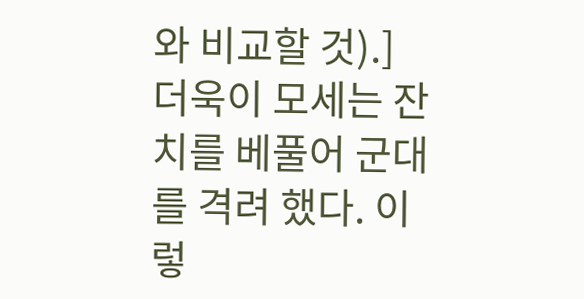와 비교할 것).] 더욱이 모세는 잔치를 베풀어 군대를 격려 했다. 이렇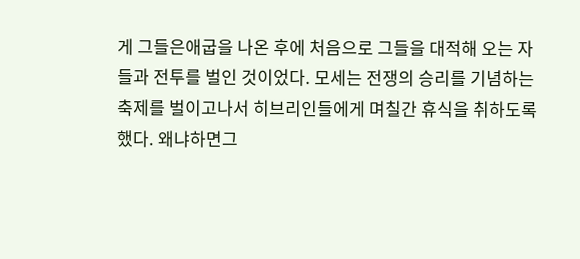게 그들은애굽을 나온 후에 처음으로 그들을 대적해 오는 자들과 전투를 벌인 것이었다. 모세는 전쟁의 승리를 기념하는 축제를 벌이고나서 히브리인들에게 며칠간 휴식을 취하도록 했다. 왜냐하면그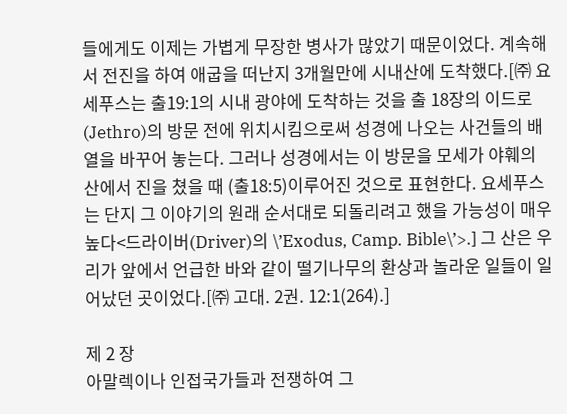들에게도 이제는 가볍게 무장한 병사가 많았기 때문이었다. 계속해서 전진을 하여 애굽을 떠난지 3개월만에 시내산에 도착했다.[㈜ 요세푸스는 출19:1의 시내 광야에 도착하는 것을 출 18장의 이드로(Jethro)의 방문 전에 위치시킴으로써 성경에 나오는 사건들의 배열을 바꾸어 놓는다. 그러나 성경에서는 이 방문을 모세가 야훼의 산에서 진을 쳤을 때 (출18:5)이루어진 것으로 표현한다. 요세푸스는 단지 그 이야기의 원래 순서대로 되돌리려고 했을 가능성이 매우 높다<드라이버(Driver)의 \’Exodus, Camp. Bible\’>.] 그 산은 우리가 앞에서 언급한 바와 같이 떨기나무의 환상과 놀라운 일들이 일어났던 곳이었다.[㈜ 고대. 2권. 12:1(264).]

제 2 장
아말렉이나 인접국가들과 전쟁하여 그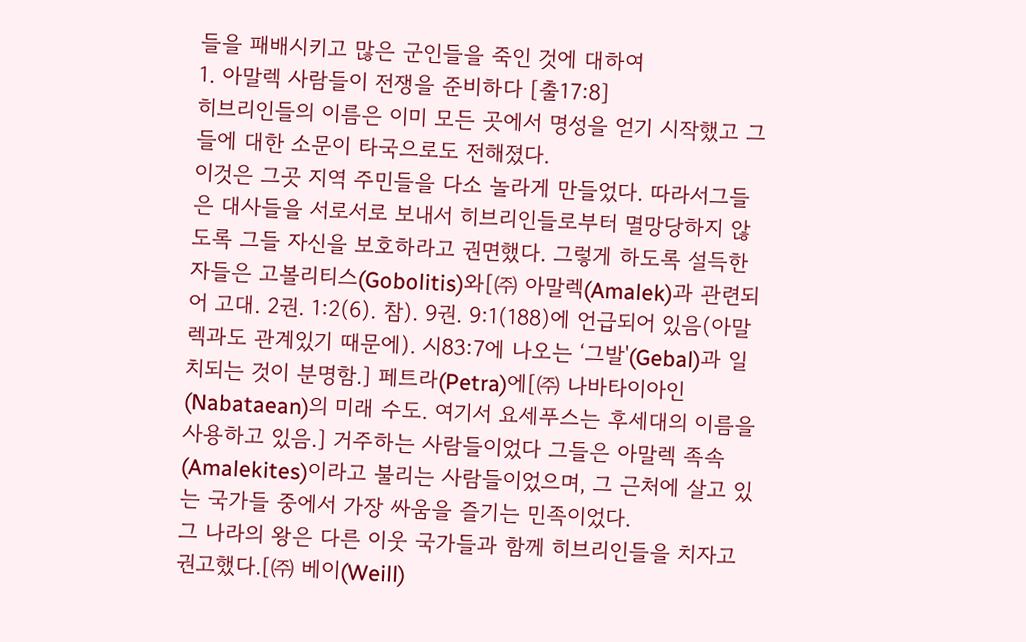들을 패배시키고 많은 군인들을 죽인 것에 대하여
1. 아말렉 사람들이 전쟁을 준비하다 [출17:8]
히브리인들의 이름은 이미 모든 곳에서 명성을 얻기 시작했고 그들에 대한 소문이 타국으로도 전해졌다.
이것은 그곳 지역 주민들을 다소 놀라게 만들었다. 따라서그들은 대사들을 서로서로 보내서 히브리인들로부터 멸망당하지 않도록 그들 자신을 보호하라고 권면했다. 그렇게 하도록 설득한 자들은 고볼리티스(Gobolitis)와[㈜ 아말렉(Amalek)과 관련되어 고대. 2권. 1:2(6). 참). 9권. 9:1(188)에 언급되어 있음(아말렉과도 관계있기 때문에). 시83:7에 나오는 ‘그발'(Gebal)과 일치되는 것이 분명함.] 페트라(Petra)에[㈜ 나바타이아인(Nabataean)의 미래 수도. 여기서 요세푸스는 후세대의 이름을 사용하고 있음.] 거주하는 사람들이었다 그들은 아말렉 족속(Amalekites)이라고 불리는 사람들이었으며, 그 근처에 살고 있는 국가들 중에서 가장 싸움을 즐기는 민족이었다.
그 나라의 왕은 다른 이웃 국가들과 함께 히브리인들을 치자고 권고했다.[㈜ 베이(Weill)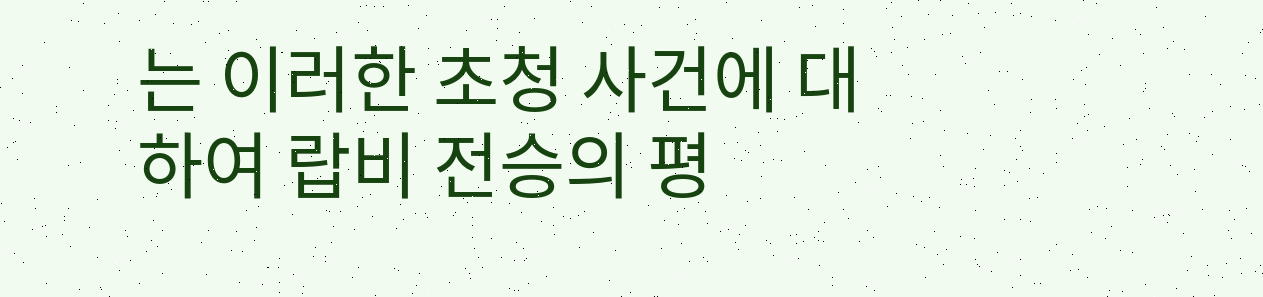는 이러한 초청 사건에 대하여 랍비 전승의 평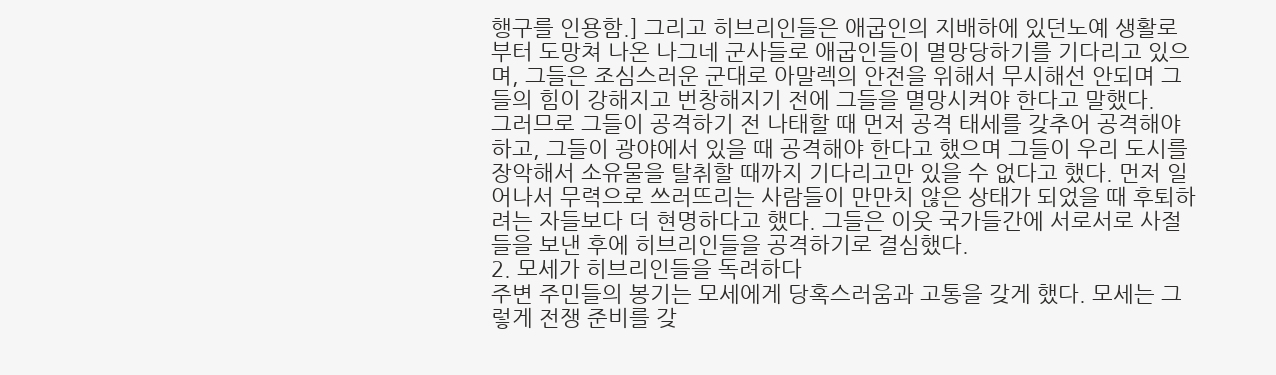행구를 인용함.] 그리고 히브리인들은 애굽인의 지배하에 있던노예 생활로부터 도망쳐 나온 나그네 군사들로 애굽인들이 멸망당하기를 기다리고 있으며, 그들은 조심스러운 군대로 아말렉의 안전을 위해서 무시해선 안되며 그들의 힘이 강해지고 번창해지기 전에 그들을 멸망시켜야 한다고 말했다.
그러므로 그들이 공격하기 전 나태할 때 먼저 공격 태세를 갖추어 공격해야 하고, 그들이 광야에서 있을 때 공격해야 한다고 했으며 그들이 우리 도시를 장악해서 소유물을 탈취할 때까지 기다리고만 있을 수 없다고 했다. 먼저 일어나서 무력으로 쓰러뜨리는 사람들이 만만치 않은 상태가 되었을 때 후퇴하려는 자들보다 더 현명하다고 했다. 그들은 이웃 국가들간에 서로서로 사절들을 보낸 후에 히브리인들을 공격하기로 결심했다.
2. 모세가 히브리인들을 독려하다
주변 주민들의 봉기는 모세에게 당혹스러움과 고통을 갖게 했다. 모세는 그렇게 전쟁 준비를 갖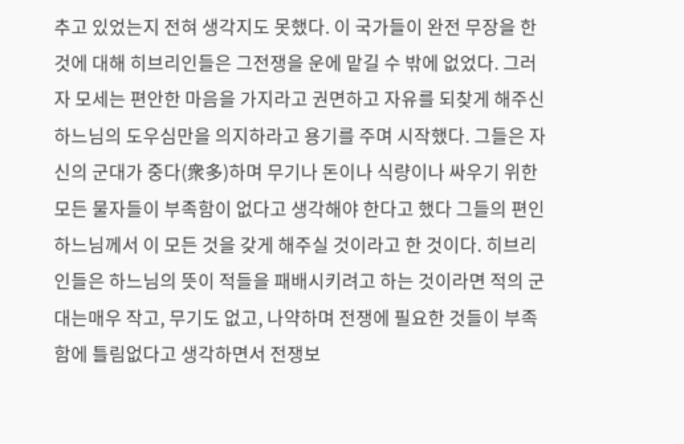추고 있었는지 전혀 생각지도 못했다. 이 국가들이 완전 무장을 한 것에 대해 히브리인들은 그전쟁을 운에 맡길 수 밖에 없었다. 그러자 모세는 편안한 마음을 가지라고 권면하고 자유를 되찾게 해주신 하느님의 도우심만을 의지하라고 용기를 주며 시작했다. 그들은 자신의 군대가 중다(衆多)하며 무기나 돈이나 식량이나 싸우기 위한 모든 물자들이 부족함이 없다고 생각해야 한다고 했다 그들의 편인 하느님께서 이 모든 것을 갖게 해주실 것이라고 한 것이다. 히브리인들은 하느님의 뜻이 적들을 패배시키려고 하는 것이라면 적의 군대는매우 작고, 무기도 없고, 나약하며 전쟁에 필요한 것들이 부족함에 틀림없다고 생각하면서 전쟁보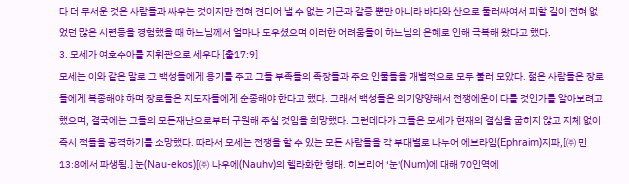다 더 무서운 것은 사람들과 싸우는 것이지만 전혀 견디어 낼 수 없는 기근과 갈증 뿐만 아니라 바다와 산으로 둘러싸여서 피할 길이 전혀 없었던 많은 시련등을 경험했을 때 하느님께서 얼마나 도우셨으며 이러한 어려움들이 하느님의 은혜로 인해 극복해 왔다고 했다.
3. 모세가 여호수아를 지휘관으로 세우다 [출17:9]
모세는 이와 같은 말로 그 백성들에게 용기를 주고 그들 부족들의 족장들과 주요 인물들을 개별적으로 모두 불러 모았다. 젊은 사람들은 장로들에게 복종해야 하며 장로들은 지도자들에게 순종해야 한다고 했다. 그래서 백성들은 의기양양해서 전쟁에운이 다를 것인가를 알아보려고 했으며, 결국에는 그들의 모든재난으로부터 구원해 주실 것임을 희망했다. 그런데다가 그들은 모세가 현재의 결심을 굽히지 않고 지체 없이 즉시 적들을 공격하기를 소망했다. 따라서 모세는 전쟁을 할 수 있는 모든 사람들을 각 부대별로 나누어 에브라임(Ephraim)지파,[㈜ 민13:8에서 파생됨.] 눈(Nau-ekos)[㈜ 나우에(Nauhv)의 헬라화한 형태. 히브리어 ‘눈'(Num)에 대해 70인역에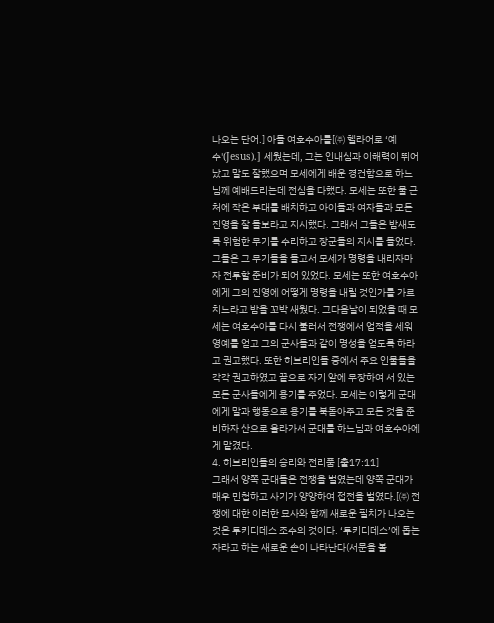나오는 단어.] 아들 여호수아를[㈜ 헬라어로 ‘예수'(Jesus).] 세웠는데, 그는 인내심과 이해력이 뛰어났고 말도 잘했으며 모세에게 배운 경건함으로 하느님께 예배드리는데 전심을 다했다. 모세는 또한 물 근처에 작은 부대를 배치하고 아이들과 여자들과 모든 진영을 잘 돌보라고 지시했다. 그래서 그들은 밤새도록 위험한 무기를 수리하고 장군들의 지시를 들었다.
그들은 그 무기들을 들고서 모세가 명령을 내리자마자 전투할 준비가 되어 있었다. 모세는 또한 여호수아에게 그의 진영에 어떻게 명령을 내릴 것인가를 가르치느라고 밤을 꼬박 새웠다. 그다음날이 되었을 때 모세는 여호수아를 다시 불러서 전쟁에서 업적을 세워 영예를 얻고 그의 군사들과 같이 명성을 얻도록 하라고 권고했다. 또한 히브리인들 중에서 주요 인물들을 각각 권고하였고 끝으로 자기 앞에 무장하여 서 있는 모든 군사들에게 용기를 주었다. 모세는 이렇게 군대에게 말과 행동으로 용기를 북돋아주고 모든 것을 준비하자 산으로 올라가서 군대를 하느님과 여호수아에게 맡겼다.
4. 히브리인들의 승리와 전리품 [출17:11]
그래서 양쪽 군대들은 전쟁을 벌였는데 양쪽 군대가 매우 민첩하고 사기가 양양하여 접전을 벌였다.[㈜ 전쟁에 대한 이러한 묘사와 함께 새로운 필치가 나오는 것은 투키디데스 조수의 것이다. ‘투키디데스’에 돕는 자라고 하는 새로운 손이 나타난다(서문을 볼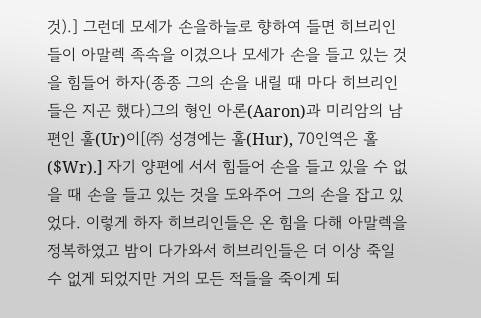것).] 그런데 모세가 손을하늘로 향하여 들면 히브리인들이 아말렉 족속을 이겼으나 모세가 손을 들고 있는 것을 힘들어 하자(종종 그의 손을 내릴 때 마다 히브리인들은 지곤 했다)그의 형인 아론(Aaron)과 미리암의 남편인 훌(Ur)이[㈜ 성경에는 훌(Hur), 70인역은 홀($Wr).] 자기 양편에 서서 힘들어 손을 들고 있을 수 없을 때 손을 들고 있는 것을 도와주어 그의 손을 잡고 있었다. 이렇게 하자 히브리인들은 온 힘을 다해 아말렉을 정복하였고 밤이 다가와서 히브리인들은 더 이상 죽일 수 없게 되었지만 거의 모든 적들을 죽이게 되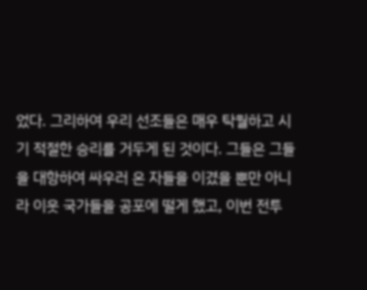었다. 그리하여 우리 선조들은 매우 탁월하고 시기 적절한 승리를 거두게 된 것이다. 그들은 그들을 대항하여 싸우러 온 자들을 이겼을 뿐만 아니라 이웃 국가들을 공포에 떨게 했고, 이번 전투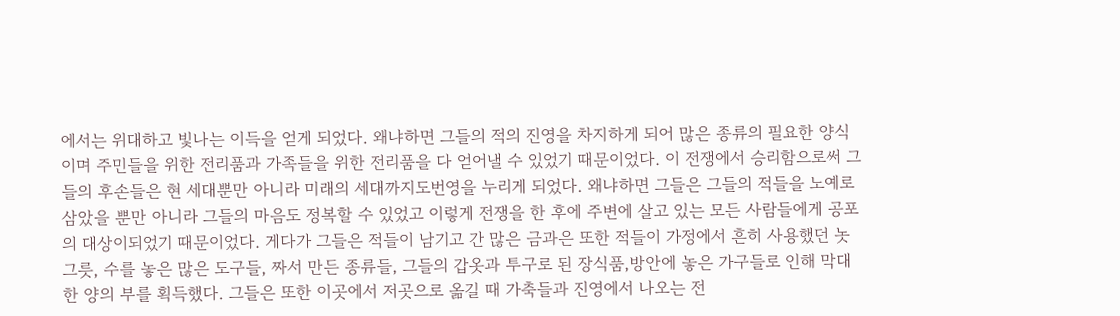에서는 위대하고 빛나는 이득을 얻게 되었다. 왜냐하면 그들의 적의 진영을 차지하게 되어 많은 종류의 필요한 양식이며 주민들을 위한 전리품과 가족들을 위한 전리품을 다 얻어낼 수 있었기 때문이었다. 이 전쟁에서 승리함으로써 그들의 후손들은 현 세대뿐만 아니라 미래의 세대까지도번영을 누리게 되었다. 왜냐하면 그들은 그들의 적들을 노예로 삼았을 뿐만 아니라 그들의 마음도 정복할 수 있었고 이렇게 전쟁을 한 후에 주변에 살고 있는 모든 사람들에게 공포의 대상이되었기 때문이었다. 게다가 그들은 적들이 남기고 간 많은 금과은 또한 적들이 가정에서 흔히 사용했던 놋 그릇, 수를 놓은 많은 도구들, 짜서 만든 종류들, 그들의 갑옷과 투구로 된 장식품,방안에 놓은 가구들로 인해 막대한 양의 부를 획득했다. 그들은 또한 이곳에서 저곳으로 옮길 때 가축들과 진영에서 나오는 전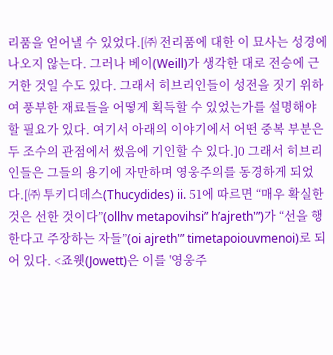리품을 얻어낼 수 있었다.[㈜ 전리품에 대한 이 묘사는 성경에 나오지 않는다. 그러나 베이(Weill)가 생각한 대로 전승에 근거한 것일 수도 있다. 그래서 히브리인들이 성전을 짓기 위하여 풍부한 재료들을 어떻게 획득할 수 있었는가를 설명해야 할 필요가 있다. 여기서 아래의 이야기에서 어떤 중복 부분은 두 조수의 관점에서 썼음에 기인할 수 있다.]0 그래서 히브리인들은 그들의 용기에 자만하며 영웅주의를 동경하게 되었다.[㈜ 투키디데스(Thucydides) ii. 51에 따르면 “매우 확실한 것은 선한 것이다”(ollhv metapovihsi” h’ajreth'”)가 “선을 행한다고 주장하는 자들”(oi ajreth'” timetapoiouvmenoi)로 되어 있다. <죠웻(Jowett)은 이를 '영웅주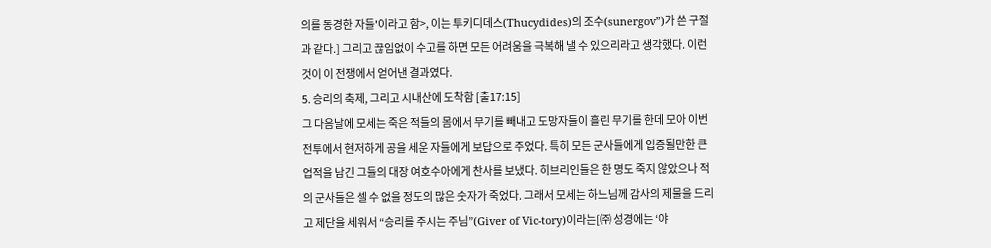의를 동경한 자들'이라고 함>, 이는 투키디데스(Thucydides)의 조수(sunergov”)가 쓴 구절과 같다.] 그리고 끊임없이 수고를 하면 모든 어려움을 극복해 낼 수 있으리라고 생각했다. 이런 것이 이 전쟁에서 얻어낸 결과였다.
5. 승리의 축제, 그리고 시내산에 도착함 [출17:15]
그 다음날에 모세는 죽은 적들의 몸에서 무기를 빼내고 도망자들이 흘린 무기를 한데 모아 이번 전투에서 현저하게 공을 세운 자들에게 보답으로 주었다. 특히 모든 군사들에게 입증될만한 큰 업적을 남긴 그들의 대장 여호수아에게 찬사를 보냈다. 히브리인들은 한 명도 죽지 않았으나 적의 군사들은 셀 수 없을 정도의 많은 숫자가 죽었다. 그래서 모세는 하느님께 감사의 제물을 드리고 제단을 세워서 “승리를 주시는 주님”(Giver of Vic-tory)이라는[㈜ 성경에는 ‘야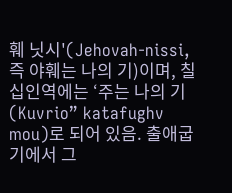훼 닛시'(Jehovah-nissi, 즉 야훼는 나의 기)이며, 칠십인역에는 ‘주는 나의 기(Kuvrio” katafughv mou)로 되어 있음. 출애굽기에서 그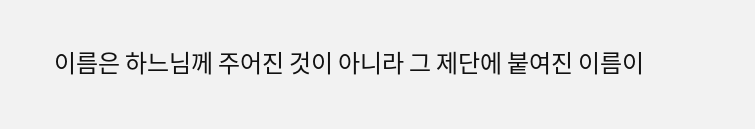이름은 하느님께 주어진 것이 아니라 그 제단에 붙여진 이름이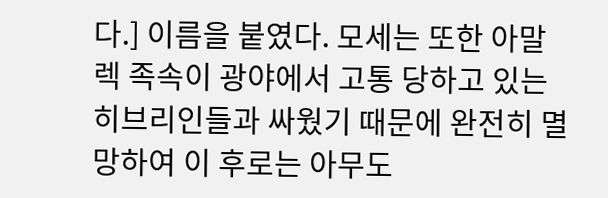다.] 이름을 붙였다. 모세는 또한 아말렉 족속이 광야에서 고통 당하고 있는 히브리인들과 싸웠기 때문에 완전히 멸망하여 이 후로는 아무도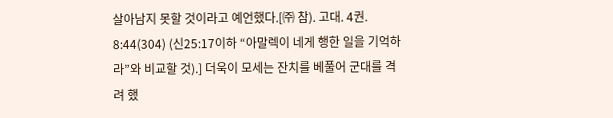살아남지 못할 것이라고 예언했다.[㈜ 참). 고대. 4권. 8:44(304) (신25:17이하 “아말렉이 네게 행한 일을 기억하라”와 비교할 것).] 더욱이 모세는 잔치를 베풀어 군대를 격려 했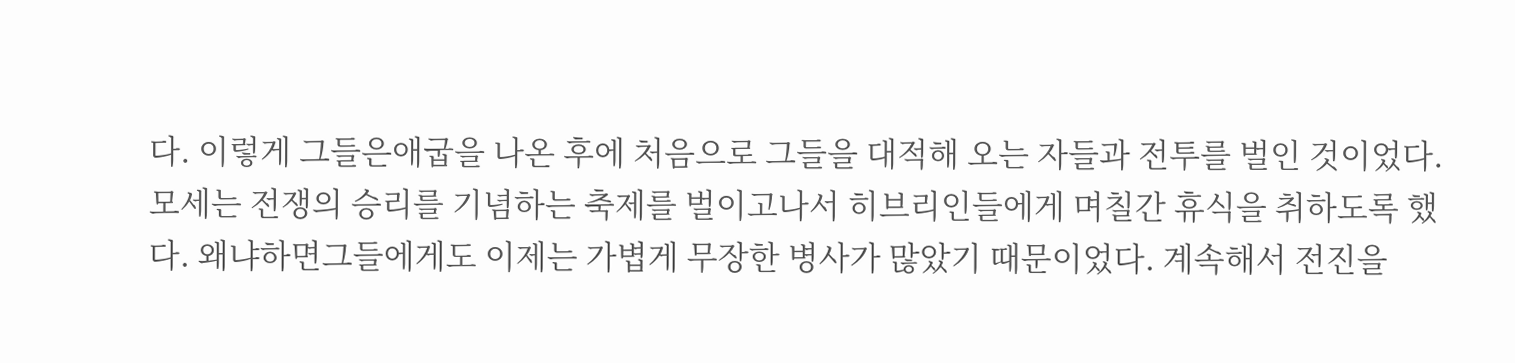다. 이렇게 그들은애굽을 나온 후에 처음으로 그들을 대적해 오는 자들과 전투를 벌인 것이었다. 모세는 전쟁의 승리를 기념하는 축제를 벌이고나서 히브리인들에게 며칠간 휴식을 취하도록 했다. 왜냐하면그들에게도 이제는 가볍게 무장한 병사가 많았기 때문이었다. 계속해서 전진을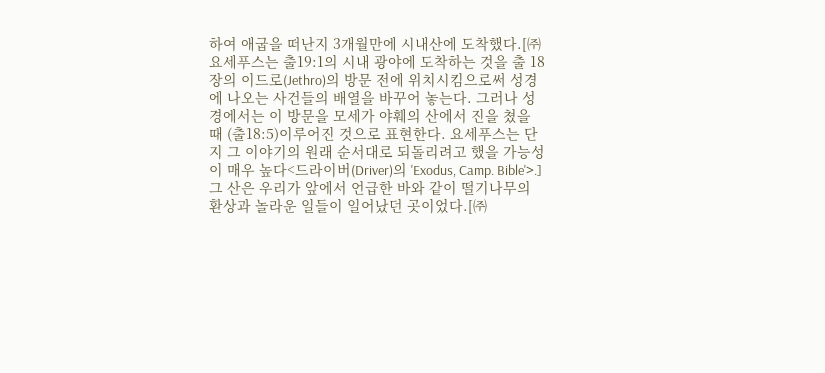하여 애굽을 떠난지 3개월만에 시내산에 도착했다.[㈜ 요세푸스는 출19:1의 시내 광야에 도착하는 것을 출 18장의 이드로(Jethro)의 방문 전에 위치시킴으로써 성경에 나오는 사건들의 배열을 바꾸어 놓는다. 그러나 성경에서는 이 방문을 모세가 야훼의 산에서 진을 쳤을 때 (출18:5)이루어진 것으로 표현한다. 요세푸스는 단지 그 이야기의 원래 순서대로 되돌리려고 했을 가능성이 매우 높다<드라이버(Driver)의 'Exodus, Camp. Bible'>.] 그 산은 우리가 앞에서 언급한 바와 같이 떨기나무의 환상과 놀라운 일들이 일어났던 곳이었다.[㈜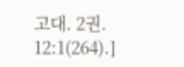고대. 2권. 12:1(264).]